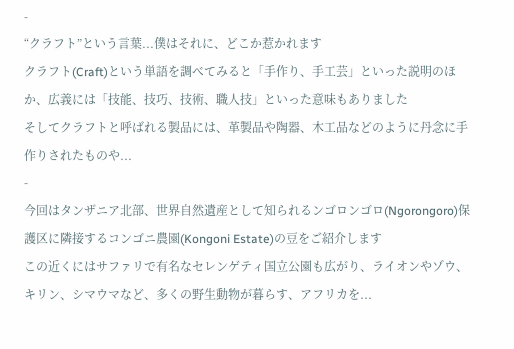-
“クラフト”という言葉...僕はそれに、どこか惹かれます
クラフト(Craft)という単語を調べてみると「手作り、手工芸」といった説明のほか、広義には「技能、技巧、技術、職人技」といった意味もありました
そしてクラフトと呼ばれる製品には、革製品や陶器、木工品などのように丹念に手作りされたものや...
-
今回はタンザニア北部、世界自然遺産として知られるンゴロンゴロ(Ngorongoro)保護区に隣接するコンゴニ農園(Kongoni Estate)の豆をご紹介します
この近くにはサファリで有名なセレンゲティ国立公園も広がり、ライオンやゾウ、キリン、シマウマなど、多くの野生動物が暮らす、アフリカを...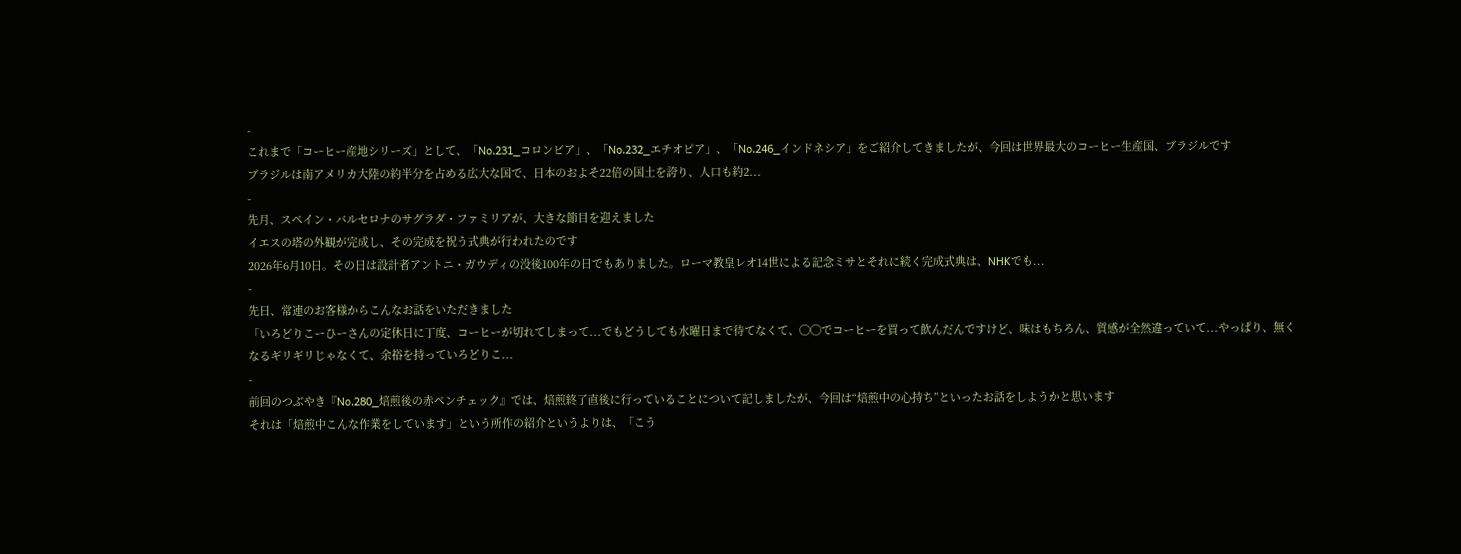-
これまで「コーヒー産地シリーズ」として、「No.231_コロンビア」、「No.232_エチオピア」、「No.246_インドネシア」をご紹介してきましたが、今回は世界最大のコーヒー生産国、ブラジルです
ブラジルは南アメリカ大陸の約半分を占める広大な国で、日本のおよそ22倍の国土を誇り、人口も約2...
-
先月、スペイン・バルセロナのサグラダ・ファミリアが、大きな節目を迎えました
イエスの塔の外観が完成し、その完成を祝う式典が行われたのです
2026年6月10日。その日は設計者アントニ・ガウディの没後100年の日でもありました。ローマ教皇レオ14世による記念ミサとそれに続く完成式典は、NHKでも...
-
先日、常連のお客様からこんなお話をいただきました
「いろどりこーひーさんの定休日に丁度、コーヒーが切れてしまって...でもどうしても水曜日まで待てなくて、◯◯でコーヒーを買って飲んだんですけど、味はもちろん、質感が全然違っていて...やっぱり、無くなるギリギリじゃなくて、余裕を持っていろどりこ...
-
前回のつぶやき『No.280_焙煎後の赤ペンチェック』では、焙煎終了直後に行っていることについて記しましたが、今回は“焙煎中の心持ち”といったお話をしようかと思います
それは「焙煎中こんな作業をしています」という所作の紹介というよりは、「こう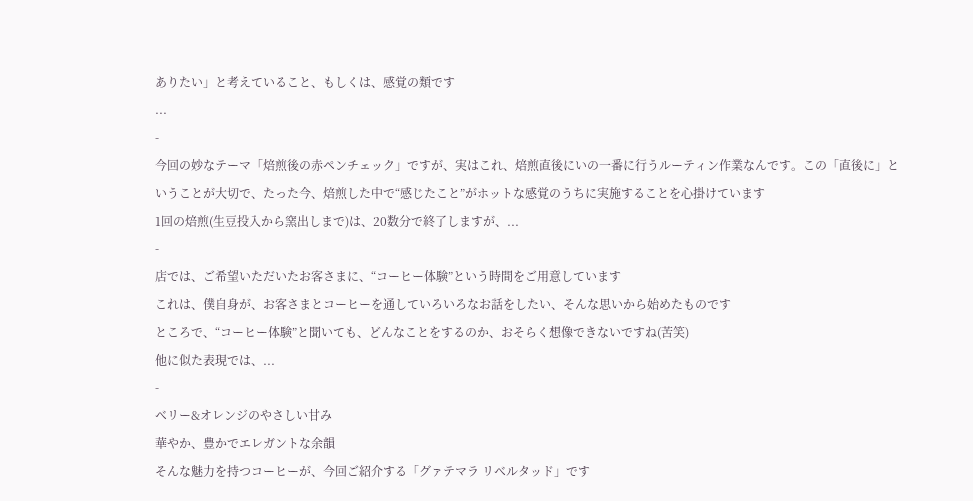ありたい」と考えていること、もしくは、感覚の類です
...
-
今回の妙なテーマ「焙煎後の赤ペンチェック」ですが、実はこれ、焙煎直後にいの一番に行うルーティン作業なんです。この「直後に」ということが大切で、たった今、焙煎した中で“感じたこと”がホットな感覚のうちに実施することを心掛けています
1回の焙煎(生豆投入から窯出しまで)は、20数分で終了しますが、...
-
店では、ご希望いただいたお客さまに、“コーヒー体験”という時間をご用意しています
これは、僕自身が、お客さまとコーヒーを通していろいろなお話をしたい、そんな思いから始めたものです
ところで、“コーヒー体験”と聞いても、どんなことをするのか、おそらく想像できないですね(苦笑)
他に似た表現では、...
-
ベリー&オレンジのやさしい甘み
華やか、豊かでエレガントな余韻
そんな魅力を持つコーヒーが、今回ご紹介する「グァテマラ リベルタッド」です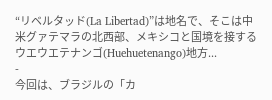“リベルタッド(La Libertad)”は地名で、そこは中米グァテマラの北西部、メキシコと国境を接するウエウエテナンゴ(Huehuetenango)地方...
-
今回は、ブラジルの「カ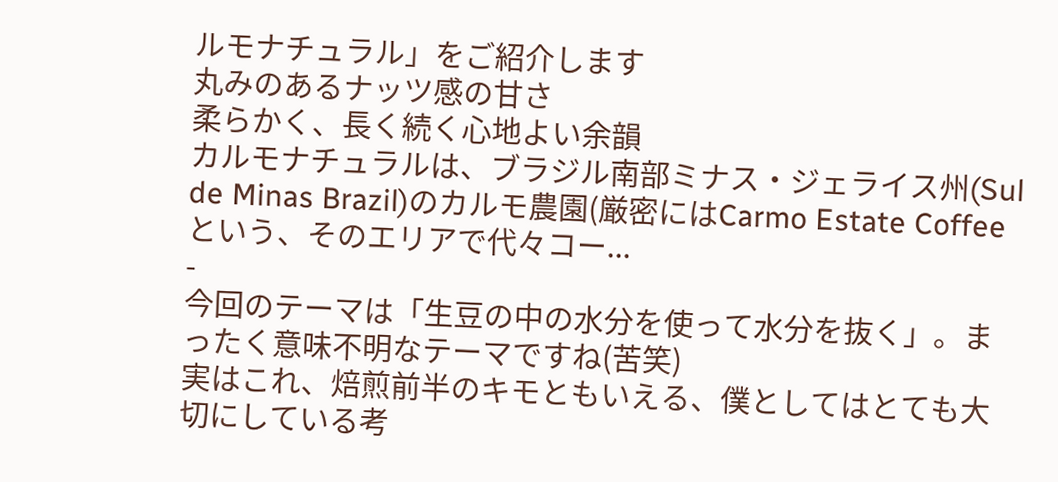ルモナチュラル」をご紹介します
丸みのあるナッツ感の甘さ
柔らかく、長く続く心地よい余韻
カルモナチュラルは、ブラジル南部ミナス・ジェライス州(Sul de Minas Brazil)のカルモ農園(厳密にはCarmo Estate Coffeeという、そのエリアで代々コー...
-
今回のテーマは「生豆の中の水分を使って水分を抜く」。まったく意味不明なテーマですね(苦笑)
実はこれ、焙煎前半のキモともいえる、僕としてはとても大切にしている考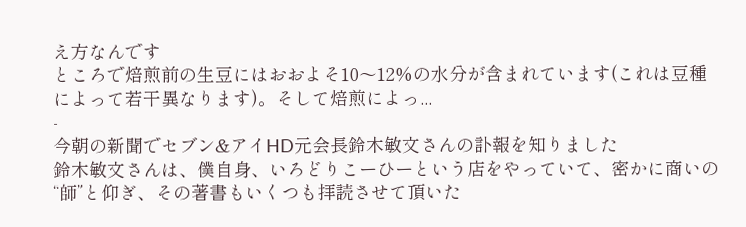え方なんです
ところで焙煎前の生豆にはおおよそ10〜12%の水分が含まれています(これは豆種によって若干異なります)。そして焙煎によっ...
-
今朝の新聞でセブン&アイHD元会長鈴木敏文さんの訃報を知りました
鈴木敏文さんは、僕自身、いろどりこーひーという店をやっていて、密かに商いの“師”と仰ぎ、その著書もいくつも拝読させて頂いた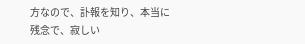方なので、訃報を知り、本当に残念で、寂しい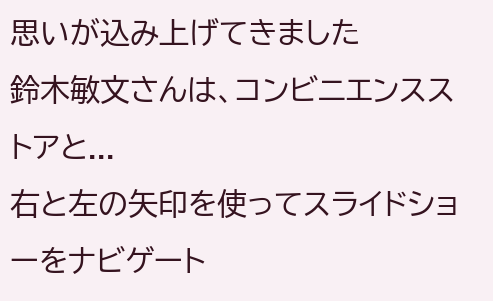思いが込み上げてきました
鈴木敏文さんは、コンビニエンスストアと...
右と左の矢印を使ってスライドショーをナビゲート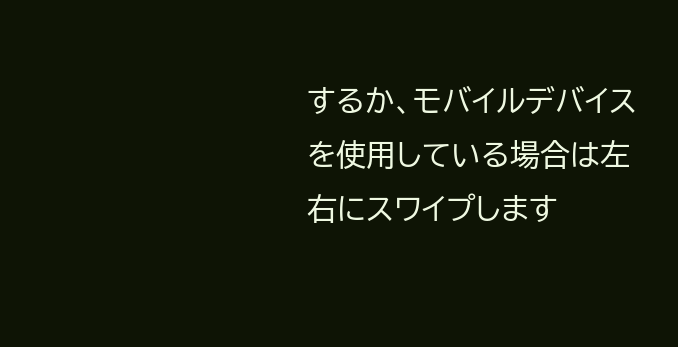するか、モバイルデバイスを使用している場合は左右にスワイプします